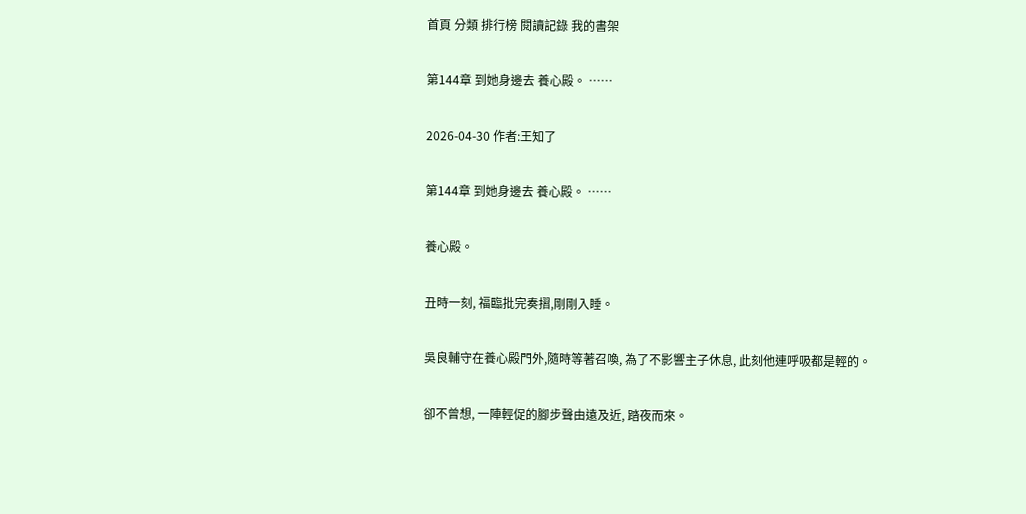首頁 分類 排行榜 閱讀記錄 我的書架

第144章 到她身邊去 養心殿。 ……

2026-04-30 作者:王知了

第144章 到她身邊去 養心殿。 ……

養心殿。

丑時一刻, 福臨批完奏摺,剛剛入睡。

吳良輔守在養心殿門外,隨時等著召喚, 為了不影響主子休息, 此刻他連呼吸都是輕的。

卻不曾想, 一陣輕促的腳步聲由遠及近, 踏夜而來。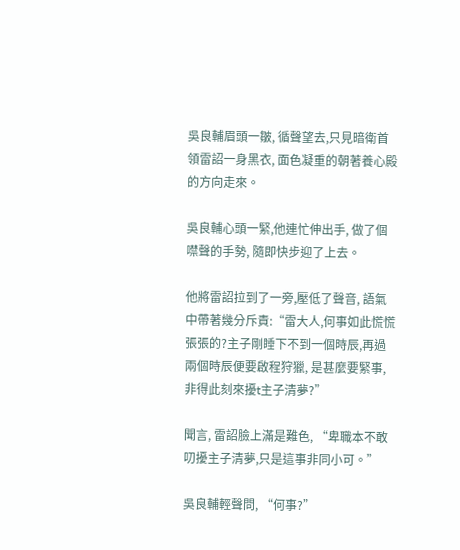吳良輔眉頭一皺, 循聲望去,只見暗衛首領雷詔一身黑衣, 面色凝重的朝著養心殿的方向走來。

吳良輔心頭一緊,他連忙伸出手, 做了個噤聲的手勢, 隨即快步迎了上去。

他將雷詔拉到了一旁,壓低了聲音, 語氣中帶著幾分斥責:“雷大人,何事如此慌慌張張的?主子剛睡下不到一個時辰,再過兩個時辰便要啟程狩獵, 是甚麼要緊事, 非得此刻來擾t主子清夢?”

聞言, 雷詔臉上滿是難色, “卑職本不敢叨擾主子清夢,只是這事非同小可。”

吳良輔輕聲問, “何事?”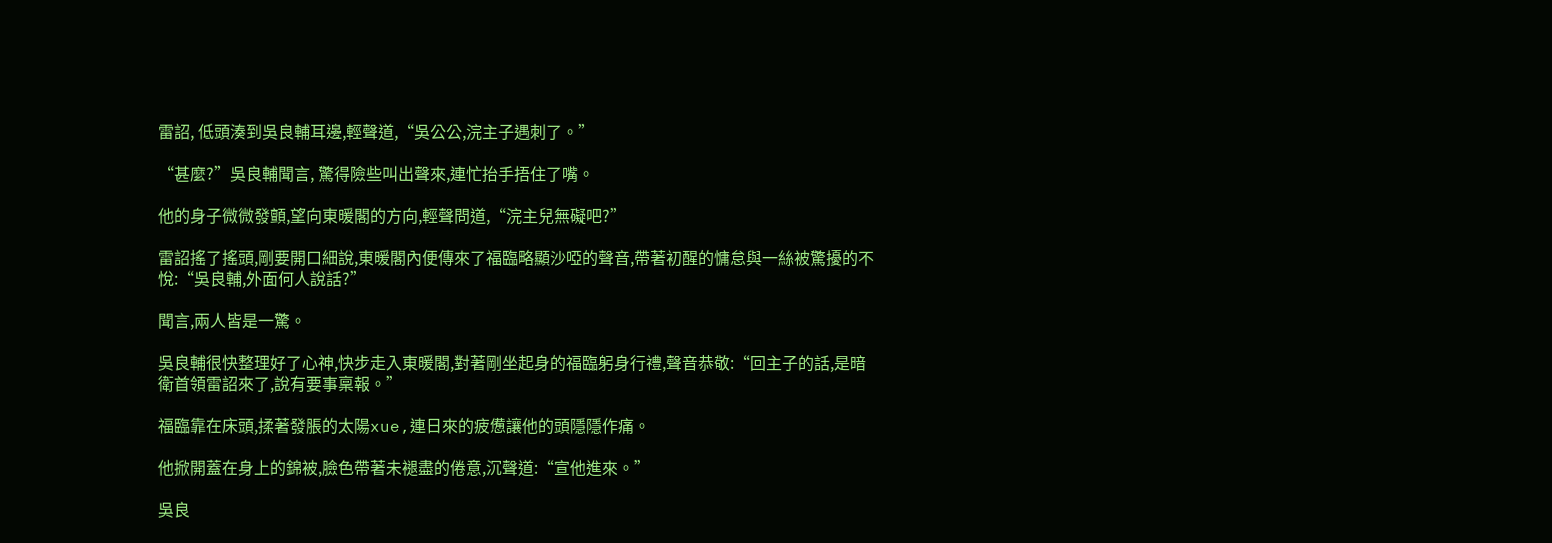雷詔, 低頭湊到吳良輔耳邊,輕聲道,“吳公公,浣主子遇刺了。”

“甚麼?”吳良輔聞言, 驚得險些叫出聲來,連忙抬手捂住了嘴。

他的身子微微發顫,望向東暖閣的方向,輕聲問道,“浣主兒無礙吧?”

雷詔搖了搖頭,剛要開口細說,東暖閣內便傳來了福臨略顯沙啞的聲音,帶著初醒的慵怠與一絲被驚擾的不悅:“吳良輔,外面何人說話?”

聞言,兩人皆是一驚。

吳良輔很快整理好了心神,快步走入東暖閣,對著剛坐起身的福臨躬身行禮,聲音恭敬:“回主子的話,是暗衛首領雷詔來了,說有要事稟報。”

福臨靠在床頭,揉著發脹的太陽xue,連日來的疲憊讓他的頭隱隱作痛。

他掀開蓋在身上的錦被,臉色帶著未褪盡的倦意,沉聲道:“宣他進來。”

吳良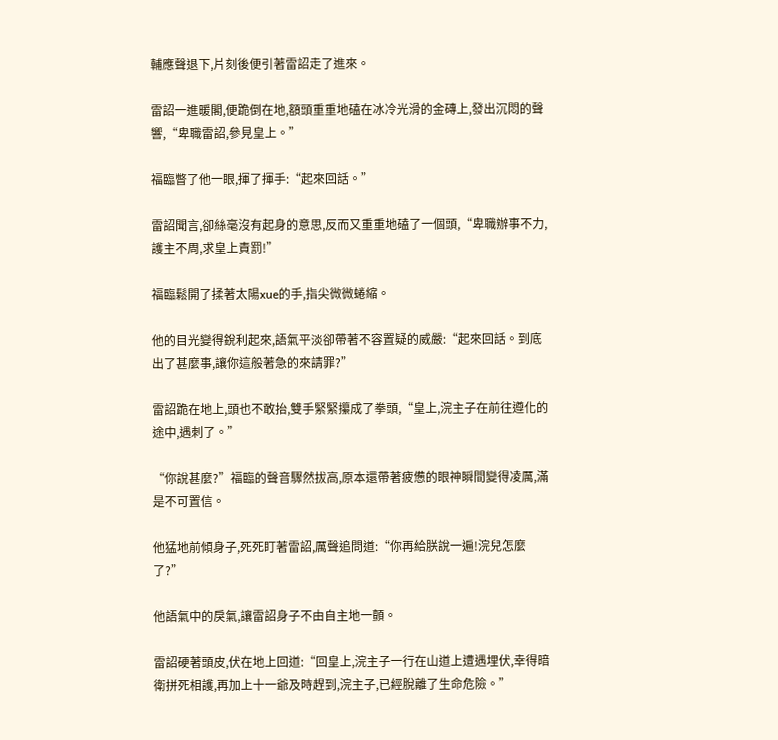輔應聲退下,片刻後便引著雷詔走了進來。

雷詔一進暖閣,便跪倒在地,額頭重重地磕在冰冷光滑的金磚上,發出沉悶的聲響,“卑職雷詔,參見皇上。”

福臨瞥了他一眼,揮了揮手:“起來回話。”

雷詔聞言,卻絲毫沒有起身的意思,反而又重重地磕了一個頭,“卑職辦事不力,護主不周,求皇上責罰!”

福臨鬆開了揉著太陽xue的手,指尖微微蜷縮。

他的目光變得銳利起來,語氣平淡卻帶著不容置疑的威嚴:“起來回話。到底出了甚麼事,讓你這般著急的來請罪?”

雷詔跪在地上,頭也不敢抬,雙手緊緊攥成了拳頭,“皇上,浣主子在前往遵化的途中,遇刺了。”

“你說甚麼?”福臨的聲音驟然拔高,原本還帶著疲憊的眼神瞬間變得凌厲,滿是不可置信。

他猛地前傾身子,死死盯著雷詔,厲聲追問道:“你再給朕說一遍!浣兒怎麼了?”

他語氣中的戾氣,讓雷詔身子不由自主地一顫。

雷詔硬著頭皮,伏在地上回道:“回皇上,浣主子一行在山道上遭遇埋伏,幸得暗衛拼死相護,再加上十一爺及時趕到,浣主子,已經脫離了生命危險。”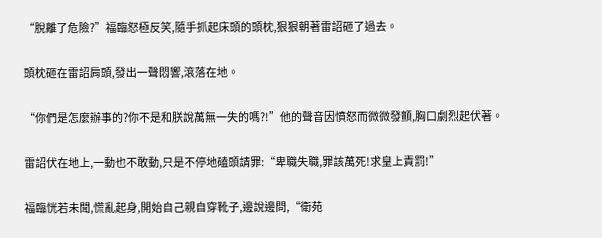“脫離了危險?”福臨怒極反笑,隨手抓起床頭的頭枕,狠狠朝著雷詔砸了過去。

頭枕砸在雷詔肩頭,發出一聲悶響,滾落在地。

“你們是怎麼辦事的?你不是和朕說萬無一失的嗎?!”他的聲音因憤怒而微微發顫,胸口劇烈起伏著。

雷詔伏在地上,一動也不敢動,只是不停地磕頭請罪:“卑職失職,罪該萬死!求皇上責罰!”

福臨恍若未聞,慌亂起身,開始自己親自穿靴子,邊說邊問,“衛苑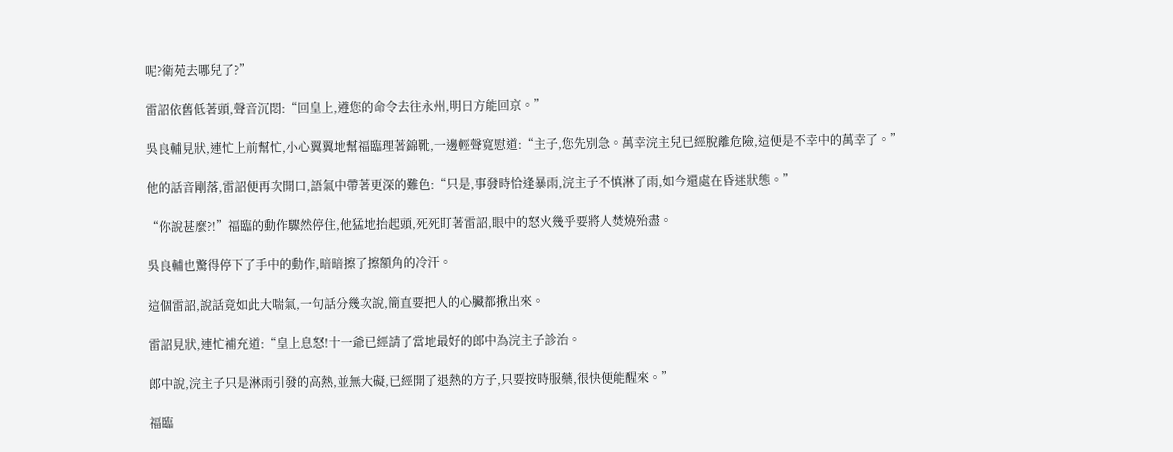呢?衛苑去哪兒了?”

雷詔依舊低著頭,聲音沉悶:“回皇上,遵您的命令去往永州,明日方能回京。”

吳良輔見狀,連忙上前幫忙,小心翼翼地幫福臨理著錦靴,一邊輕聲寬慰道:“主子,您先別急。萬幸浣主兒已經脫離危險,這便是不幸中的萬幸了。”

他的話音剛落,雷詔便再次開口,語氣中帶著更深的難色:“只是,事發時恰逢暴雨,浣主子不慎淋了雨,如今還處在昏迷狀態。”

“你說甚麼?!”福臨的動作驟然停住,他猛地抬起頭,死死盯著雷詔,眼中的怒火幾乎要將人焚燒殆盡。

吳良輔也驚得停下了手中的動作,暗暗擦了擦額角的冷汗。

這個雷詔,說話竟如此大喘氣,一句話分幾次說,簡直要把人的心臟都揪出來。

雷詔見狀,連忙補充道:“皇上息怒!十一爺已經請了當地最好的郎中為浣主子診治。

郎中說,浣主子只是淋雨引發的高熱,並無大礙,已經開了退熱的方子,只要按時服藥,很快便能醒來。”

福臨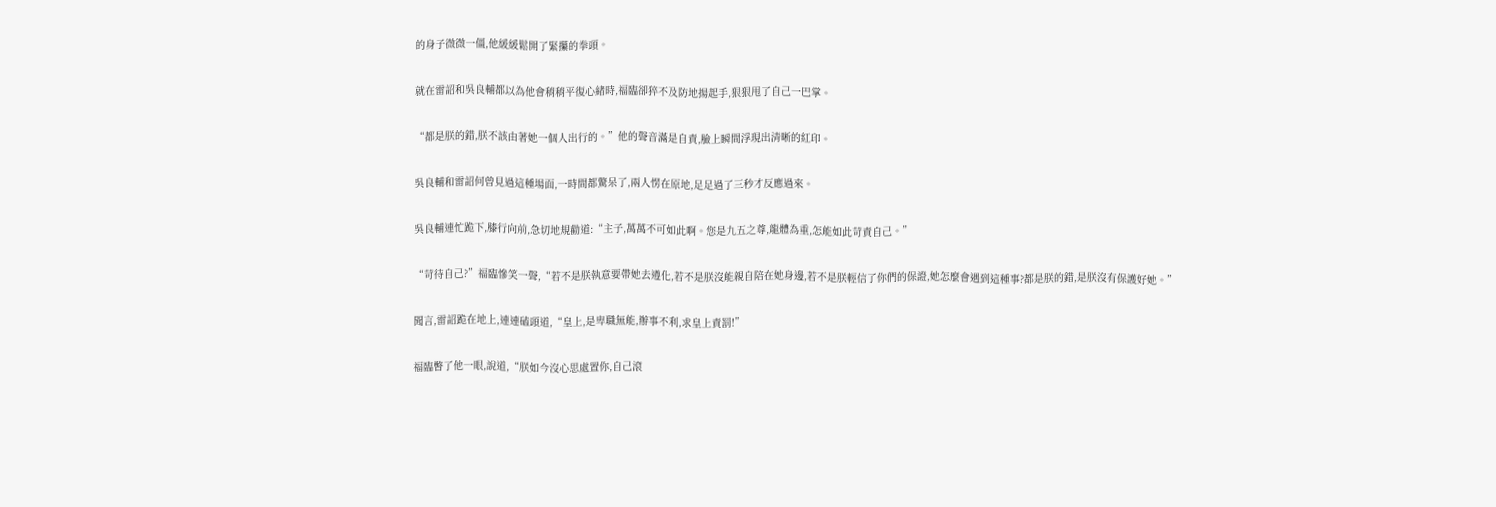的身子微微一僵,他緩緩鬆開了緊攥的拳頭。

就在雷詔和吳良輔都以為他會稍稍平復心緒時,福臨卻猝不及防地揚起手,狠狠甩了自己一巴掌。

“都是朕的錯,朕不該由著她一個人出行的。”他的聲音滿是自責,臉上瞬間浮現出清晰的紅印。

吳良輔和雷詔何曾見過這種場面,一時間都驚呆了,兩人愣在原地,足足過了三秒才反應過來。

吳良輔連忙跪下,膝行向前,急切地規勸道:“主子,萬萬不可如此啊。您是九五之尊,龍體為重,怎能如此苛責自己。”

“苛待自己?”福臨慘笑一聲,“若不是朕執意要帶她去遵化,若不是朕沒能親自陪在她身邊,若不是朕輕信了你們的保證,她怎麼會遇到這種事?都是朕的錯,是朕沒有保護好她。”

聞言,雷詔跪在地上,連連磕頭道,“皇上,是卑職無能,辦事不利,求皇上責罰!”

福臨瞥了他一眼,說道,“朕如今沒心思處置你,自己滾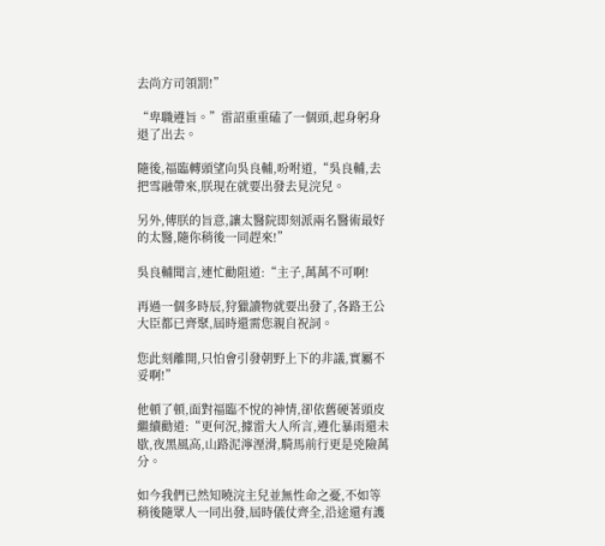去尚方司領罰!”

“卑職遵旨。”雷詔重重磕了一個頭,起身躬身退了出去。

隨後,福臨轉頭望向吳良輔,吩咐道,“吳良輔,去把雪融帶來,朕現在就要出發去見浣兒。

另外,傳朕的旨意,讓太醫院即刻派兩名醫術最好的太醫,隨你稍後一同趕來!”

吳良輔聞言,連忙勸阻道:“主子,萬萬不可啊!

再過一個多時辰,狩獵讀物就要出發了,各路王公大臣都已齊聚,屆時還需您親自祝詞。

您此刻離開,只怕會引發朝野上下的非議,實屬不妥啊!”

他頓了頓,面對福臨不悅的神情,卻依舊硬著頭皮繼續勸道:“更何況,據雷大人所言,遵化暴雨還未歇,夜黑風高,山路泥濘溼滑,騎馬前行更是兇險萬分。

如今我們已然知曉浣主兒並無性命之憂,不如等稍後隨眾人一同出發,屆時儀仗齊全,沿途還有護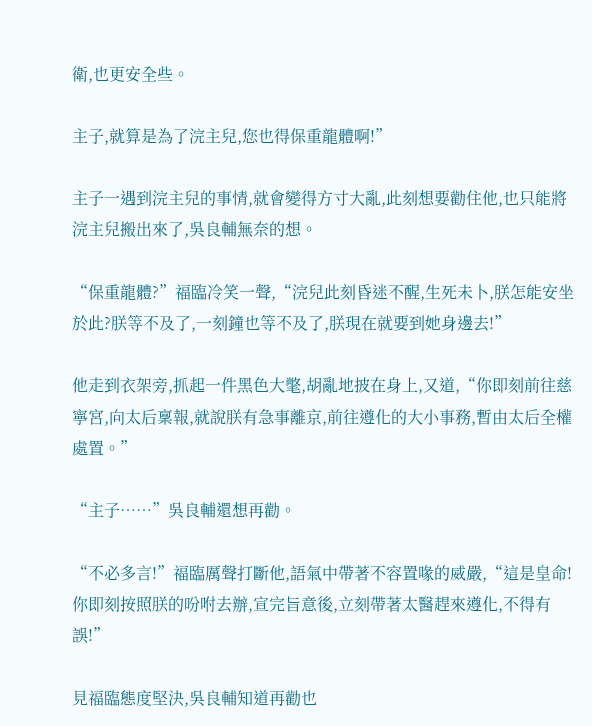衛,也更安全些。

主子,就算是為了浣主兒,您也得保重龍體啊!”

主子一遇到浣主兒的事情,就會變得方寸大亂,此刻想要勸住他,也只能將浣主兒搬出來了,吳良輔無奈的想。

“保重龍體?”福臨冷笑一聲,“浣兒此刻昏迷不醒,生死未卜,朕怎能安坐於此?朕等不及了,一刻鐘也等不及了,朕現在就要到她身邊去!”

他走到衣架旁,抓起一件黑色大氅,胡亂地披在身上,又道,“你即刻前往慈寧宮,向太后稟報,就說朕有急事離京,前往遵化的大小事務,暫由太后全權處置。”

“主子……”吳良輔還想再勸。

“不必多言!”福臨厲聲打斷他,語氣中帶著不容置喙的威嚴,“這是皇命!你即刻按照朕的吩咐去辦,宣完旨意後,立刻帶著太醫趕來遵化,不得有誤!”

見福臨態度堅決,吳良輔知道再勸也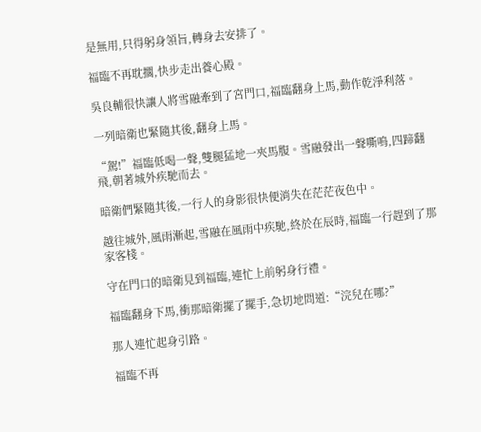是無用,只得躬身領旨,轉身去安排了。

福臨不再耽擱,快步走出養心殿。

吳良輔很快讓人將雪融牽到了宮門口,福臨翻身上馬,動作乾淨利落。

一列暗衛也緊隨其後,翻身上馬。

“駕!”福臨低喝一聲,雙腿猛地一夾馬腹。雪融發出一聲嘶鳴,四蹄翻飛,朝著城外疾馳而去。

暗衛們緊隨其後,一行人的身影很快便消失在茫茫夜色中。

越往城外,風雨漸起,雪融在風雨中疾馳,終於在辰時,福臨一行趕到了那家客棧。

守在門口的暗衛見到福臨,連忙上前躬身行禮。

福臨翻身下馬,衝那暗衛擺了擺手,急切地問道:“浣兒在哪?”

那人連忙起身引路。

福臨不再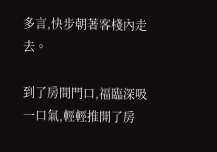多言,快步朝著客棧內走去。

到了房間門口,福臨深吸一口氣,輕輕推開了房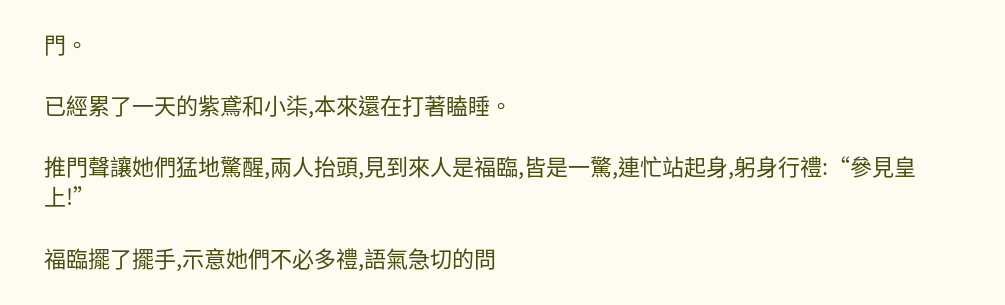門。

已經累了一天的紫鳶和小柒,本來還在打著瞌睡。

推門聲讓她們猛地驚醒,兩人抬頭,見到來人是福臨,皆是一驚,連忙站起身,躬身行禮:“參見皇上!”

福臨擺了擺手,示意她們不必多禮,語氣急切的問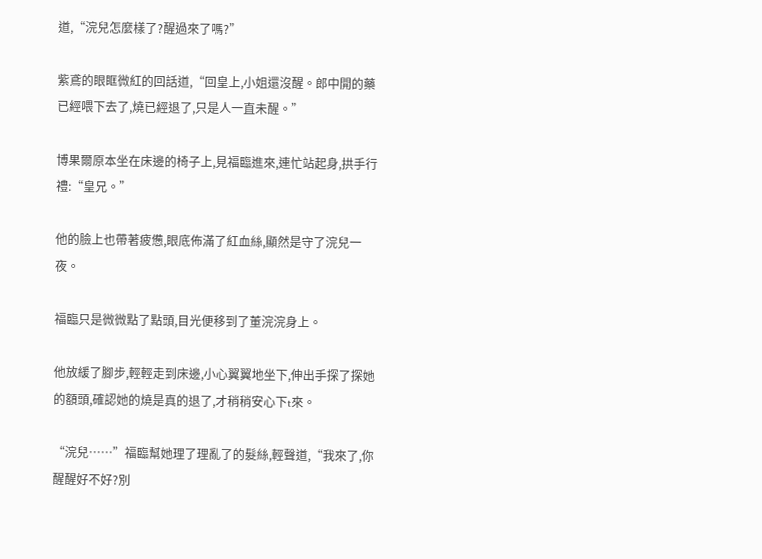道,“浣兒怎麼樣了?醒過來了嗎?”

紫鳶的眼眶微紅的回話道,“回皇上,小姐還沒醒。郎中開的藥已經喂下去了,燒已經退了,只是人一直未醒。”

博果爾原本坐在床邊的椅子上,見福臨進來,連忙站起身,拱手行禮:“皇兄。”

他的臉上也帶著疲憊,眼底佈滿了紅血絲,顯然是守了浣兒一夜。

福臨只是微微點了點頭,目光便移到了董浣浣身上。

他放緩了腳步,輕輕走到床邊,小心翼翼地坐下,伸出手探了探她的額頭,確認她的燒是真的退了,才稍稍安心下t來。

“浣兒……”福臨幫她理了理亂了的髮絲,輕聲道,“我來了,你醒醒好不好?別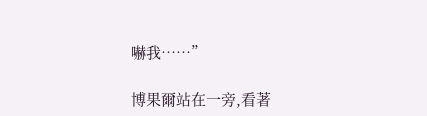嚇我……”

博果爾站在一旁,看著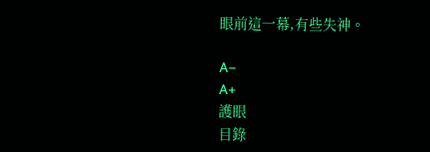眼前這一幕,有些失神。

A−
A+
護眼
目錄